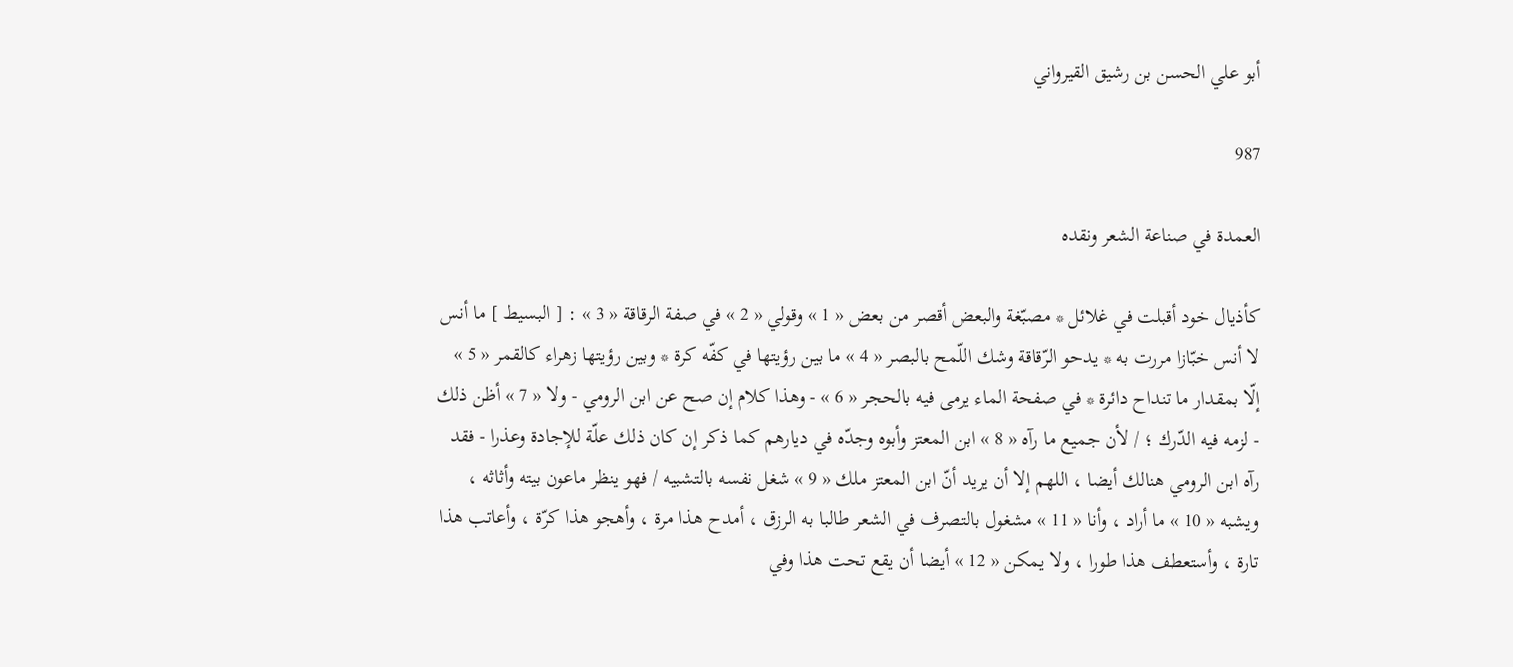أبو علي الحسن بن رشيق القيرواني

987

العمدة في صناعة الشعر ونقده

كأذيال خود أقبلت في غلائل * مصبّغة والبعض أقصر من بعض « 1 » وقولي « 2 » في صفة الرقاقة « 3 » : [ البسيط ] ما أنس لا أنس خبّازا مررت به * يدحو الرّقاقة وشك اللّمح بالبصر « 4 » ما بين رؤيتها في كفّه كرة * وبين رؤيتها زهراء كالقمر « 5 » إلّا بمقدار ما تنداح دائرة * في صفحة الماء يرمى فيه بالحجر « 6 » - وهذا كلام إن صح عن ابن الرومي - ولا « 7 » أظن ذلك - لزمه فيه الدّرك ؛ / لأن جميع ما رآه « 8 » ابن المعتز وأبوه وجدّه في ديارهم كما ذكر إن كان ذلك علّة للإجادة وعذرا - فقد رآه ابن الرومي هنالك أيضا ، اللهم إلا أن يريد أنّ ابن المعتز ملك « 9 » شغل نفسه بالتشبيه / فهو ينظر ماعون بيته وأثاثه ، ويشبه « 10 » ما أراد ، وأنا « 11 » مشغول بالتصرف في الشعر طالبا به الرزق ، أمدح هذا مرة ، وأهجو هذا كرّة ، وأعاتب هذا تارة ، وأستعطف هذا طورا ، ولا يمكن « 12 » أيضا أن يقع تحت هذا وفي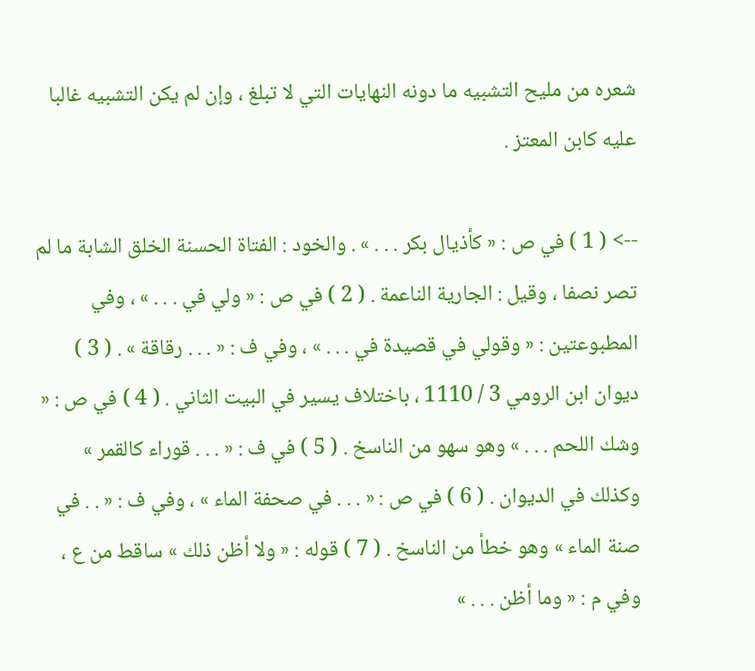شعره من مليح التشبيه ما دونه النهايات التي لا تبلغ ، وإن لم يكن التشبيه غالبا عليه كابن المعتز .

--> ( 1 ) في ص : « كأذيال بكر . . . » . والخود : الفتاة الحسنة الخلق الشابة ما لم تصر نصفا ، وقيل : الجارية الناعمة . ( 2 ) في ص : « ولي في . . . » ، وفي المطبوعتين : « وقولي في قصيدة في . . . » ، وفي ف : « . . . رقاقة » . ( 3 ) ديوان ابن الرومي 3 / 1110 ، باختلاف يسير في البيت الثاني . ( 4 ) في ص : « وشك اللحم . . . » وهو سهو من الناسخ . ( 5 ) في ف : « . . . قوراء كالقمر » وكذلك في الديوان . ( 6 ) في ص : « . . . في صحفة الماء » ، وفي ف : « . . في صنة الماء » وهو خطأ من الناسخ . ( 7 ) قوله : « ولا أظن ذلك » ساقط من ع ، وفي م : « وما أظن . . . »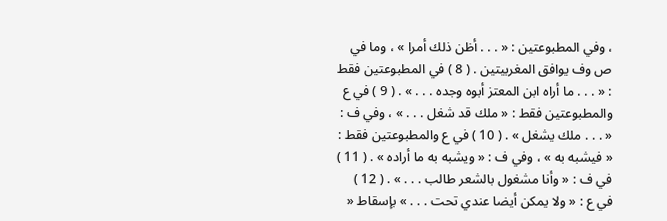، وفي المطبوعتين : « . . . أظن ذلك أمرا » ، وما في ص وف يوافق المغربيتين . ( 8 ) في المطبوعتين فقط : « . . . ما أراه ابن المعتز أبوه وجده . . . » . ( 9 ) في ع والمطبوعتين فقط : « ملك قد شغل . . . » ، وفي ف : « . . . ملك يشغل » . ( 10 ) في ع والمطبوعتين فقط : « فيشبه به » ، وفي ف : « ويشبه به ما أراده » . ( 11 ) في ف : « وأنا مشغول بالشعر طالب . . . » . ( 12 ) في ع : « ولا يمكن أيضا عندي تحت . . . » بإسقاط «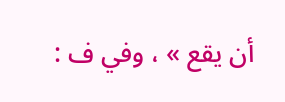أن يقع » ، وفي ف :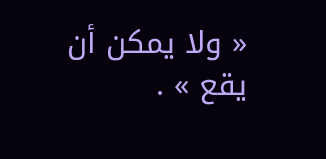« ولا يمكن أن يقع » .